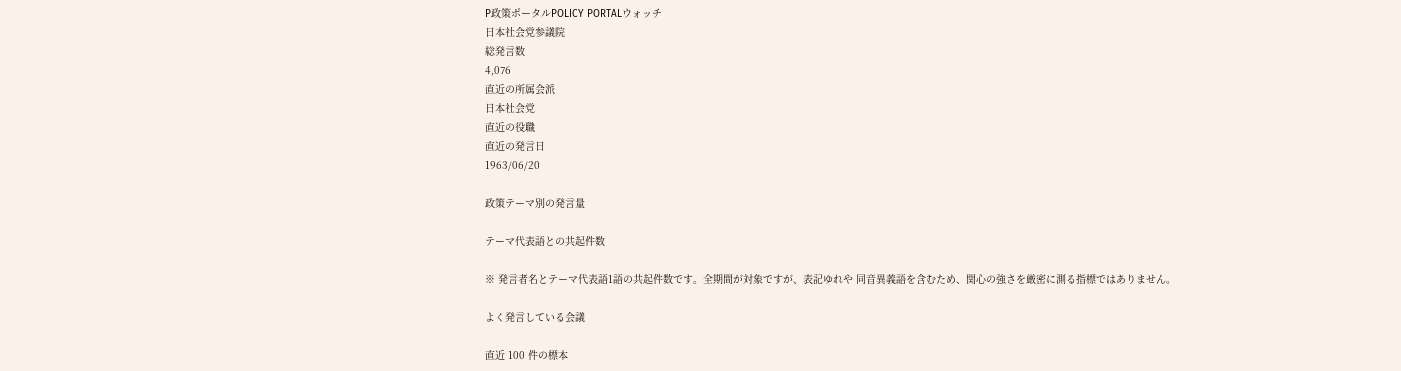P政策ポータルPOLICY PORTALウォッチ
日本社会党参議院
総発言数
4,076
直近の所属会派
日本社会党
直近の役職
直近の発言日
1963/06/20

政策テーマ別の発言量

テーマ代表語との共起件数

※ 発言者名とテーマ代表語1語の共起件数です。全期間が対象ですが、表記ゆれや 同音異義語を含むため、関心の強さを厳密に測る指標ではありません。

よく発言している会議

直近 100 件の標本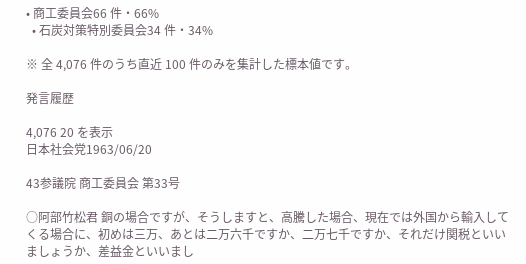• 商工委員会66 件・66%
  • 石炭対策特別委員会34 件・34%

※ 全 4,076 件のうち直近 100 件のみを集計した標本値です。

発言履歴

4,076 20 を表示
日本社会党1963/06/20

43参議院 商工委員会 第33号

○阿部竹松君 銅の場合ですが、そうしますと、高騰した場合、現在では外国から輸入してくる場合に、初めは三万、あとは二万六千ですか、二万七千ですか、それだけ関税といいましょうか、差益金といいまし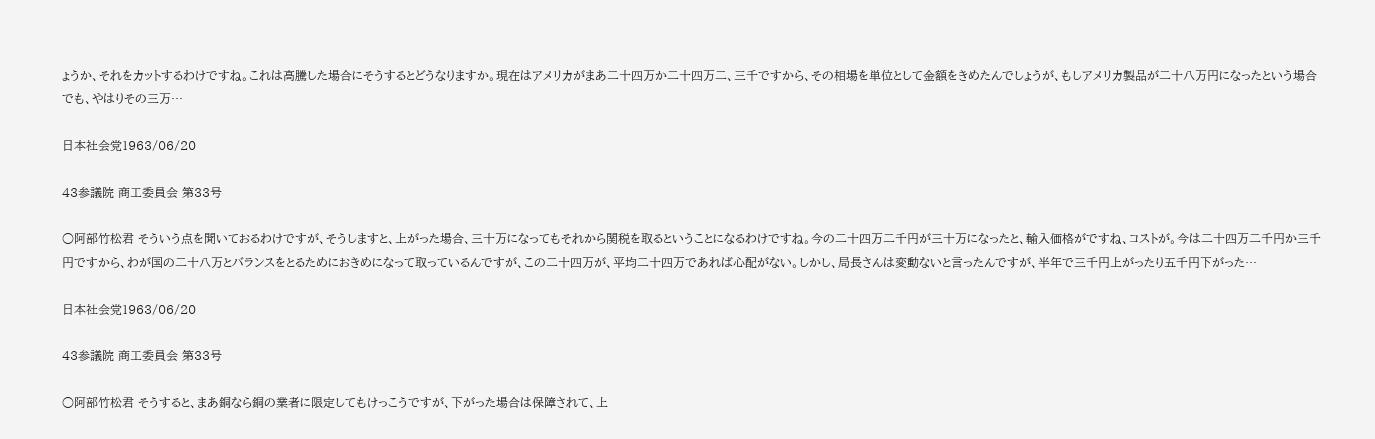ょうか、それをカットするわけですね。これは高騰した場合にそうするとどうなりますか。現在はアメリカがまあ二十四万か二十四万二、三千ですから、その相場を単位として金額をきめたんでしょうが、もしアメリカ製品が二十八万円になったという場合でも、やはりその三万…

日本社会党1963/06/20

43参議院 商工委員会 第33号

○阿部竹松君 そういう点を聞いておるわけですが、そうしますと、上がった場合、三十万になってもそれから関税を取るということになるわけですね。今の二十四万二千円が三十万になったと、輸入価格がですね、コストが。今は二十四万二千円か三千円ですから、わが国の二十八万とバランスをとるためにおきめになって取っているんですが、この二十四万が、平均二十四万であれば心配がない。しかし、局長さんは変動ないと言ったんですが、半年で三千円上がったり五千円下がった…

日本社会党1963/06/20

43参議院 商工委員会 第33号

○阿部竹松君 そうすると、まあ銅なら銅の業者に限定してもけっこうですが、下がった場合は保障されて、上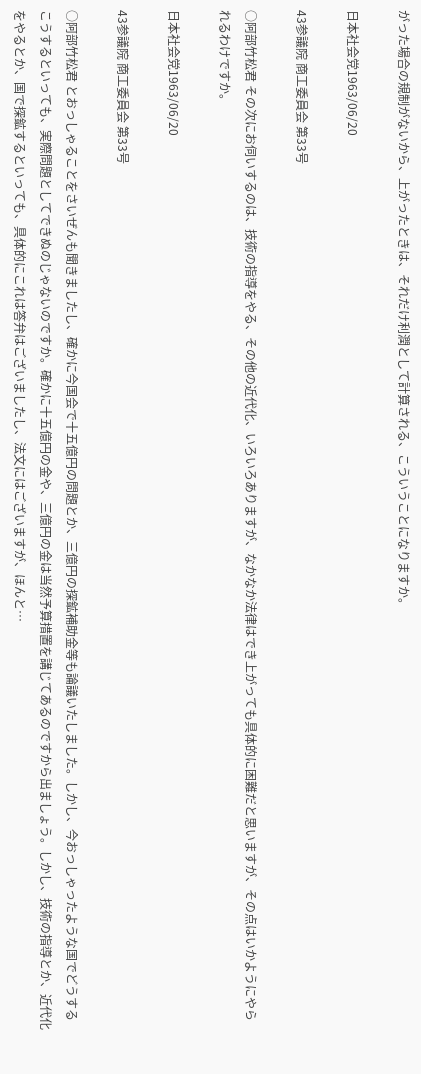がった場合の規制がないから、上がったときは、それだけ利潤として計算される、こういうことになりますか。

日本社会党1963/06/20

43参議院 商工委員会 第33号

○阿部竹松君 その次にお伺いするのは、技術の指導をやる、その他の近代化、いろいろありますが、なかなか法律はでき上がっても具体的に困難だと思いますが、その点はいかようにやられるわけですか。

日本社会党1963/06/20

43参議院 商工委員会 第33号

○阿部竹松君 とおっしゃることをさいぜんも聞きましたし、確かに今国会で十五億円の問題とか、三億円の探鉱補助金等も論議いたしました。しかし、今おっしゃったような国でどうするこうするといっても、実際問題としてできぬのじゃないのですか。確かに十五億円の金や、三億円の金は当然予算措置を講じてあるのですから出ましょう。しかし、技術の指導とか、近代化をやるとか、国で探鉱するといっても、具体的にこれは答弁はございましたし、法文にはございますが、ほんと…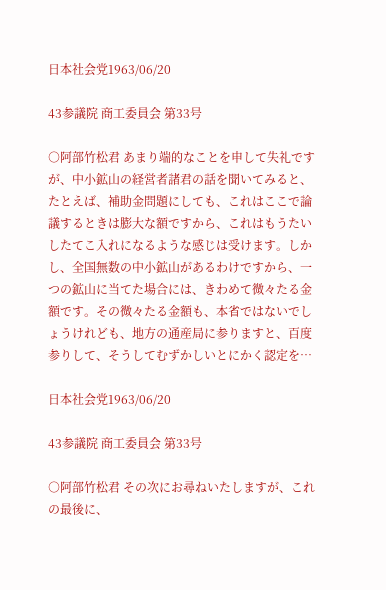日本社会党1963/06/20

43参議院 商工委員会 第33号

○阿部竹松君 あまり端的なことを申して失礼ですが、中小鉱山の経営者諸君の話を聞いてみると、たとえば、補助金問題にしても、これはここで論議するときは膨大な額ですから、これはもうたいしたてこ入れになるような感じは受けます。しかし、全国無数の中小鉱山があるわけですから、一つの鉱山に当てた場合には、きわめて微々たる金額です。その微々たる金額も、本省ではないでしょうけれども、地方の通産局に参りますと、百度参りして、そうしてむずかしいとにかく認定を…

日本社会党1963/06/20

43参議院 商工委員会 第33号

○阿部竹松君 その次にお尋ねいたしますが、これの最後に、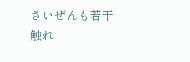さいぜんも若干触れ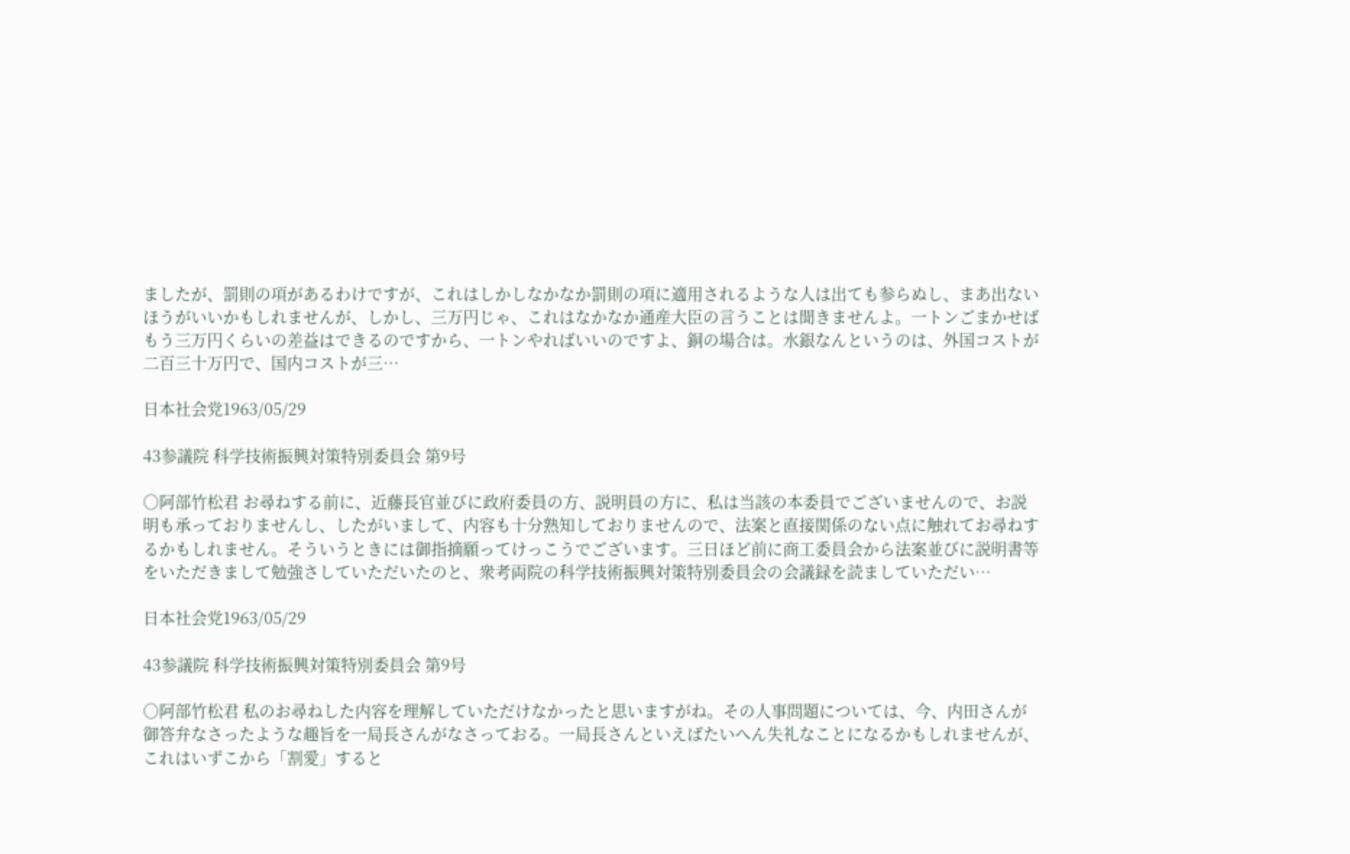ましたが、罰則の項があるわけですが、これはしかしなかなか罰則の項に適用されるような人は出ても参らぬし、まあ出ないほうがいいかもしれませんが、しかし、三万円じゃ、これはなかなか通産大臣の言うことは聞きませんよ。一トンごまかせばもう三万円くらいの差益はできるのですから、一トンやればいいのですよ、銅の場合は。水銀なんというのは、外国コストが二百三十万円で、国内コストが三…

日本社会党1963/05/29

43参議院 科学技術振興対策特別委員会 第9号

○阿部竹松君 お尋ねする前に、近藤長官並びに政府委員の方、説明員の方に、私は当該の本委員でございませんので、お説明も承っておりませんし、したがいまして、内容も十分熟知しておりませんので、法案と直接関係のない点に触れてお尋ねするかもしれません。そういうときには御指摘願ってけっこうでございます。三日ほど前に商工委員会から法案並びに説明書等をいただきまして勉強さしていただいたのと、衆考両院の科学技術振興対策特別委員会の会議録を読ましていただい…

日本社会党1963/05/29

43参議院 科学技術振興対策特別委員会 第9号

○阿部竹松君 私のお尋ねした内容を理解していただけなかったと思いますがね。その人事問題については、今、内田さんが御答弁なさったような趣旨を一局長さんがなさっておる。一局長さんといえばたいへん失礼なことになるかもしれませんが、これはいずこから「割愛」すると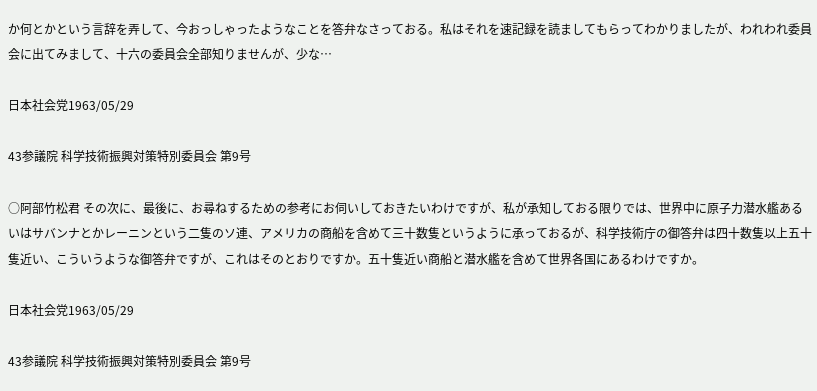か何とかという言辞を弄して、今おっしゃったようなことを答弁なさっておる。私はそれを速記録を読ましてもらってわかりましたが、われわれ委員会に出てみまして、十六の委員会全部知りませんが、少な…

日本社会党1963/05/29

43参議院 科学技術振興対策特別委員会 第9号

○阿部竹松君 その次に、最後に、お尋ねするための参考にお伺いしておきたいわけですが、私が承知しておる限りでは、世界中に原子力潜水艦あるいはサバンナとかレーニンという二隻のソ連、アメリカの商船を含めて三十数隻というように承っておるが、科学技術庁の御答弁は四十数隻以上五十隻近い、こういうような御答弁ですが、これはそのとおりですか。五十隻近い商船と潜水艦を含めて世界各国にあるわけですか。

日本社会党1963/05/29

43参議院 科学技術振興対策特別委員会 第9号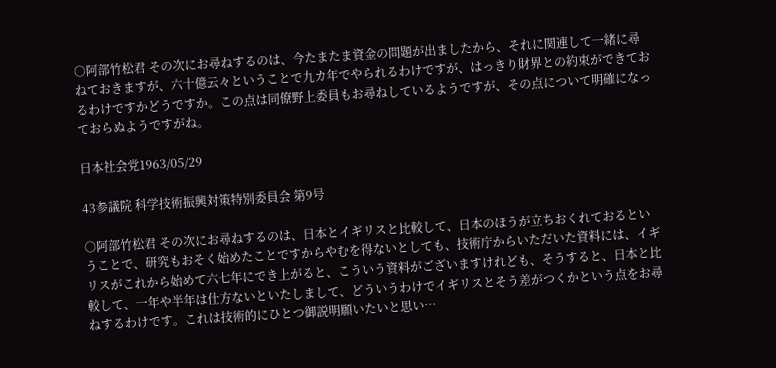○阿部竹松君 その次にお尋ねするのは、今たまたま資金の問題が出ましたから、それに関連して一緒に尋ねておきますが、六十億云々ということで九カ年でやられるわけですが、はっきり財界との約束ができておるわけですかどうですか。この点は同僚野上委員もお尋ねしているようですが、その点について明確になっておらぬようですがね。

日本社会党1963/05/29

43参議院 科学技術振興対策特別委員会 第9号

○阿部竹松君 その次にお尋ねするのは、日本とイギリスと比較して、日本のほうが立ちおくれておるということで、研究もおそく始めたことですからやむを得ないとしても、技術庁からいただいた資料には、イギリスがこれから始めて六七年にでき上がると、こういう資料がございますけれども、そうすると、日本と比較して、一年や半年は仕方ないといたしまして、どういうわけでイギリスとそう差がつくかという点をお尋ねするわけです。これは技術的にひとつ御説明願いたいと思い…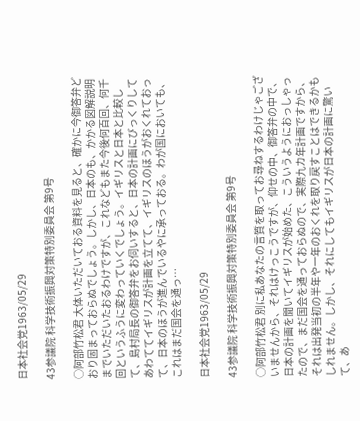日本社会党1963/05/29

43参議院 科学技術振興対策特別委員会 第9号

○阿部竹松君 大体いただいておる資料を見ると、確かに今御答弁どおり固まっておらぬでしょう。しかし、日本のも、かかる図解説明までいただいたおるわけですが、これなどもまた今後何百回、何千回というふうに変わっていくでしょう。イギリスと日本と比較して、島村局長の御答弁をお伺いすると、日本の計画にびっくりしてあわててイギリスが計画を立てて、イギリスのほうがおくれておって、日本のほうが進んでいるやに承っておる。わが国においても、これはまだ国会を通っ…

日本社会党1963/05/29

43参議院 科学技術振興対策特別委員会 第9号

○阿部竹松君 別に私あなたの言質を取ってお尋ねするわけじゃございませんから、それはけっこうですが、仰せの中、御答弁の中で、日本の計画を聞いてイギリスが始めた、こういうようにおっしゃったので、まだ国会を通っておらぬので、実際九カ年計画ですから、それは出発当初の半年や一年のおくれを取り戻すことはできるかもしれません。しかし、それにしてもイギリスが日本の計画に驚いて、あ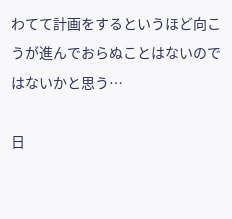わてて計画をするというほど向こうが進んでおらぬことはないのではないかと思う…

日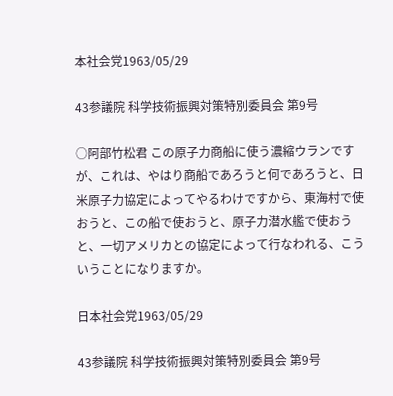本社会党1963/05/29

43参議院 科学技術振興対策特別委員会 第9号

○阿部竹松君 この原子力商船に使う濃縮ウランですが、これは、やはり商船であろうと何であろうと、日米原子力協定によってやるわけですから、東海村で使おうと、この船で使おうと、原子力潜水艦で使おうと、一切アメリカとの協定によって行なわれる、こういうことになりますか。

日本社会党1963/05/29

43参議院 科学技術振興対策特別委員会 第9号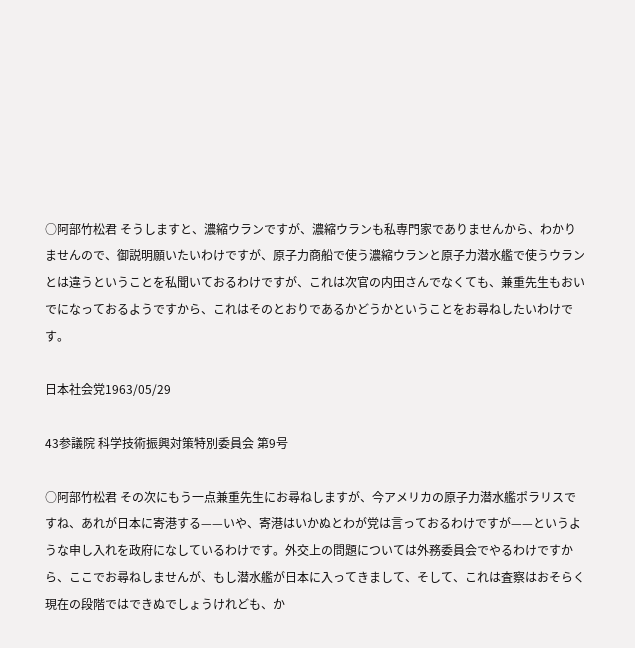○阿部竹松君 そうしますと、濃縮ウランですが、濃縮ウランも私専門家でありませんから、わかりませんので、御説明願いたいわけですが、原子力商船で使う濃縮ウランと原子力潜水艦で使うウランとは違うということを私聞いておるわけですが、これは次官の内田さんでなくても、兼重先生もおいでになっておるようですから、これはそのとおりであるかどうかということをお尋ねしたいわけです。

日本社会党1963/05/29

43参議院 科学技術振興対策特別委員会 第9号

○阿部竹松君 その次にもう一点兼重先生にお尋ねしますが、今アメリカの原子力潜水艦ポラリスですね、あれが日本に寄港する——いや、寄港はいかぬとわが党は言っておるわけですが——というような申し入れを政府になしているわけです。外交上の問題については外務委員会でやるわけですから、ここでお尋ねしませんが、もし潜水艦が日本に入ってきまして、そして、これは査察はおそらく現在の段階ではできぬでしょうけれども、か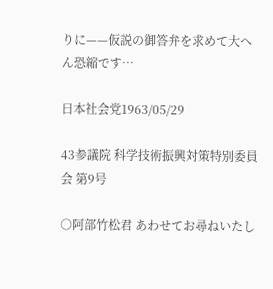りに——仮説の御答弁を求めて大へん恐縮です…

日本社会党1963/05/29

43参議院 科学技術振興対策特別委員会 第9号

○阿部竹松君 あわせてお尋ねいたし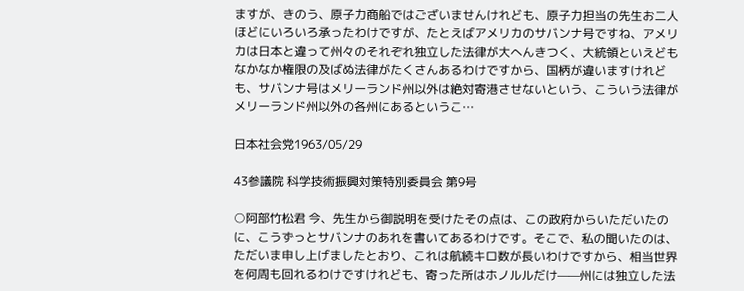ますが、きのう、原子力商船ではございませんけれども、原子力担当の先生お二人ほどにいろいろ承ったわけですが、たとえばアメリカのサバンナ号ですね、アメリカは日本と違って州々のそれぞれ独立した法律が大へんきつく、大統領といえどもなかなか権限の及ばぬ法律がたくさんあるわけですから、国柄が違いますけれども、サバンナ号はメリーランド州以外は絶対寄港させないという、こういう法律がメリーランド州以外の各州にあるというこ…

日本社会党1963/05/29

43参議院 科学技術振興対策特別委員会 第9号

○阿部竹松君 今、先生から御説明を受けたその点は、この政府からいただいたのに、こうずっとサバンナのあれを書いてあるわけです。そこで、私の聞いたのは、ただいま申し上げましたとおり、これは航続キロ数が長いわけですから、相当世界を何周も回れるわけですけれども、寄った所はホノルルだけ——州には独立した法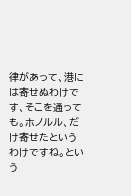律があって、港には寄せぬわけです、そこを通っても。ホノルル、だけ寄せたというわけですね。という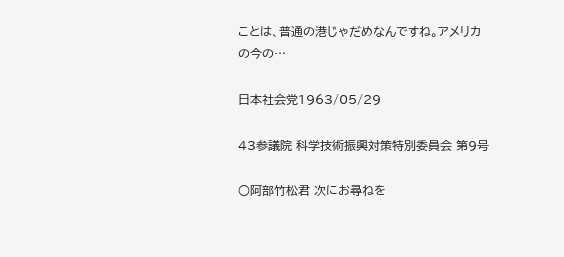ことは、普通の港じゃだめなんですね。アメリカの今の…

日本社会党1963/05/29

43参議院 科学技術振興対策特別委員会 第9号

○阿部竹松君 次にお尋ねを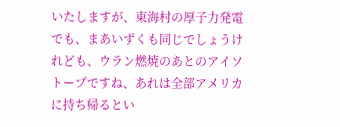いたしますが、東海村の厚子力発電でも、まあいずくも同じでしょうけれども、ウラン燃焼のあとのアイソトープですね、あれは全部アメリカに持ち帰るとい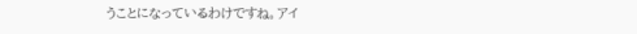うことになっているわけですね。アイ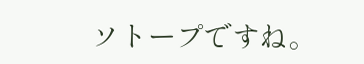ソトープですね。